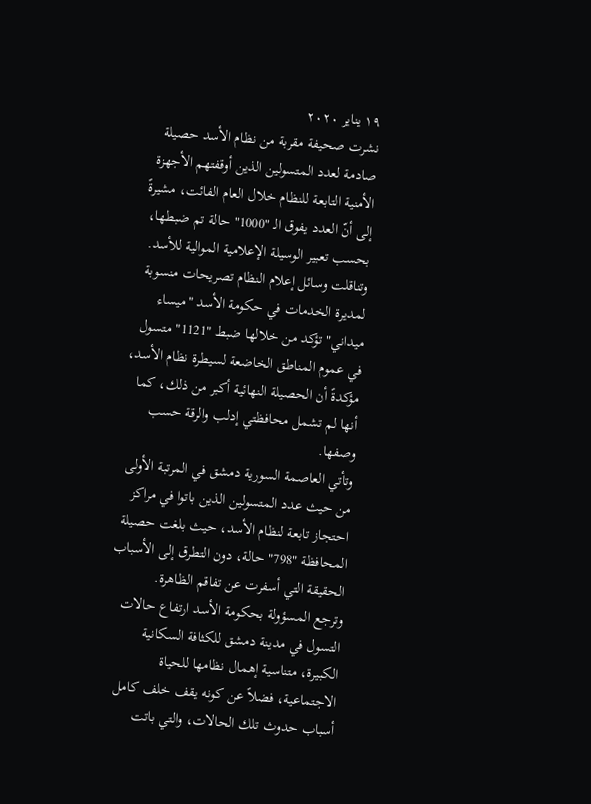١٩ يناير ٢٠٢٠
نشرت صحيفة مقربة من نظام الأسد حصيلة صادمة لعدد المتسولين الذين أوقفتهم الأجهزة الأمنية التابعة للنظام خلال العام الفائت، مشيرةً إلى أنّ العدد يفوق الـ "1000" حالة تم ضبطها، بحسب تعبير الوسيلة الإعلامية الموالية للأسد.
وتناقلت وسائل إعلام النظام تصريحات منسوبة لمديرة الخدمات في حكومة الأسد "ميساء ميداني" تؤكد من خلالها ضبط "1121" متسول في عموم المناطق الخاضعة لسيطرة نظام الأسد، مؤكدةً أن الحصيلة النهائية أكبر من ذلك، كما أنها لم تشمل محافظتي إدلب والرقة حسب وصفها.
وتأتي العاصمة السورية دمشق في المرتبة الأولى من حيث عدد المتسولين الذين باتوا في مراكز احتجاز تابعة لنظام الأسد، حيث بلغت حصيلة المحافظة "798" حالة، دون التطرق إلى الأسباب الحقيقة التي أسفرت عن تفاقم الظاهرة.
وترجع المسؤولة بحكومة الأسد ارتفاع حالات التسول في مدينة دمشق للكثافة السكانية الكبيرة، متناسية إهمال نظامها للحياة الاجتماعية، فضلاً عن كونه يقف خلف كامل أسباب حدوث تلك الحالات، والتي باتت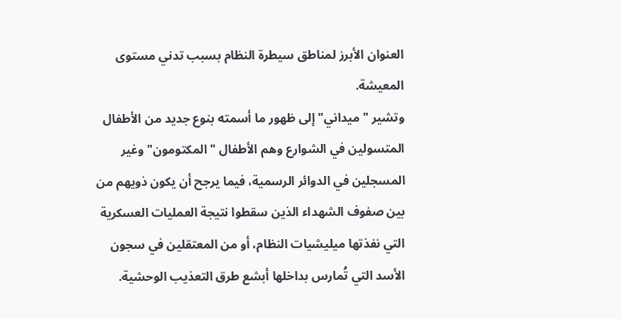العنوان الأبرز لمناطق سيطرة النظام بسبب تدني مستوى المعيشة.
وتشير "ميداني" إلى ظهور ما أسمته بنوع جديد من الأطفال المتسولين في الشوارع وهم الأطفال "المكتومون" وغير المسجلين في الدوائر الرسمية، فيما يرجح أن يكون ذويهم من بين صفوف الشهداء الذين سقطوا نتيجة العمليات العسكرية التي نفذتها ميليشيات النظام، أو من المعتقلين في سجون الأسد التي تُمارس بداخلها أبشع طرق التعذيب الوحشية.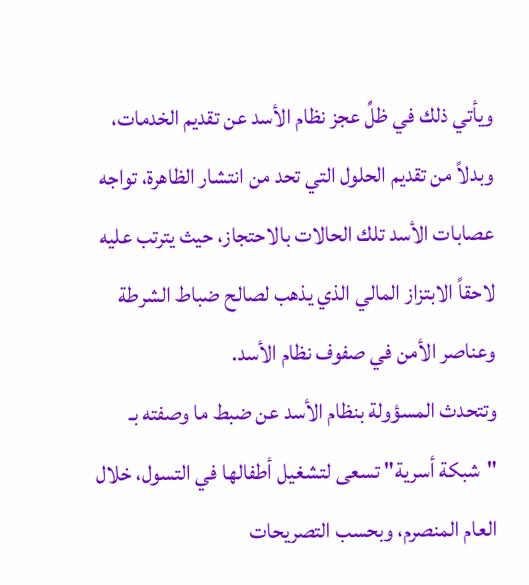ويأتي ذلك في ظلِّ عجز نظام الأسد عن تقديم الخدمات، وبدلاً من تقديم الحلول التي تحد من انتشار الظاهرة، تواجه عصابات الأسد تلك الحالات بالاحتجاز، حيث يترتب عليه لاحقاً الابتزاز المالي الذي يذهب لصالح ضباط الشرطة وعناصر الأمن في صفوف نظام الأسد.
وتتحدث المسؤولة بنظام الأسد عن ضبط ما وصفته بـ "شبكة أسرية" تسعى لتشغيل أطفالها في التسول، خلال العام المنصرم، وبحسب التصريحات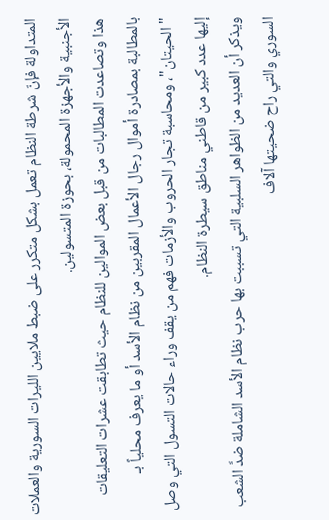المتداولة فإنّ شرطة النظام تعمل بشكل متكرر على ضبط ملايين الليرات السورية والعملات الأجنبية والأجهزة المحمولة، بحوزة المتسولين.
هذا وتصاعدت المطالبات من قبل بعض الموالين للنظام حيث تطابقت عشرات التعليقات بالمطالبة بمصادرة أموال رجال الأعمال المقربين من نظام الأسد أو ما يعرف محلياً بـ "الحيتان"، ومحاسبة تجار الحروب والأزمات فهم من يقف وراء حالات التسول التي وصل إليها عدد كبير من قاطني مناطق سيطرة النظام.
ويذكر أن العديد من الظواهر السلبية التي تسببت بها حرب نظام الأسد الشاملة ضدَّ الشعب السوري والتي راح ضحيتها آلاف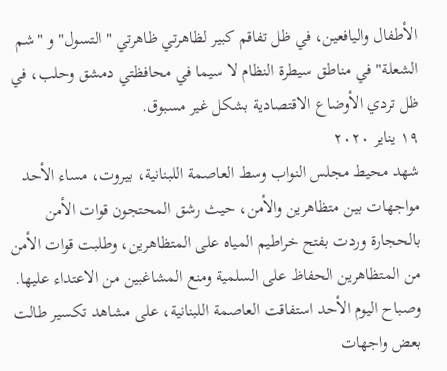الأطفال واليافعين، في ظل تفاقم كبير لظاهرتي ظاهرتي "التسول" و "شم الشعلة" في مناطق سيطرة النظام لا سيما في محافظتي دمشق وحلب، في ظل تردي الأوضاع الاقتصادية بشكل غير مسبوق.
١٩ يناير ٢٠٢٠
شهد محيط مجلس النواب وسط العاصمة اللبنانية، بيروت، مساء الأحد مواجهات بين متظاهرين والأمن، حيث رشق المحتجون قوات الأمن بالحجارة وردت بفتح خراطيم المياه على المتظاهرين، وطلبت قوات الأمن من المتظاهرين الحفاظ على السلمية ومنع المشاغبين من الاعتداء عليها.
وصباح اليوم الأحد استفاقت العاصمة اللبنانية، على مشاهد تكسير طالت بعض واجهات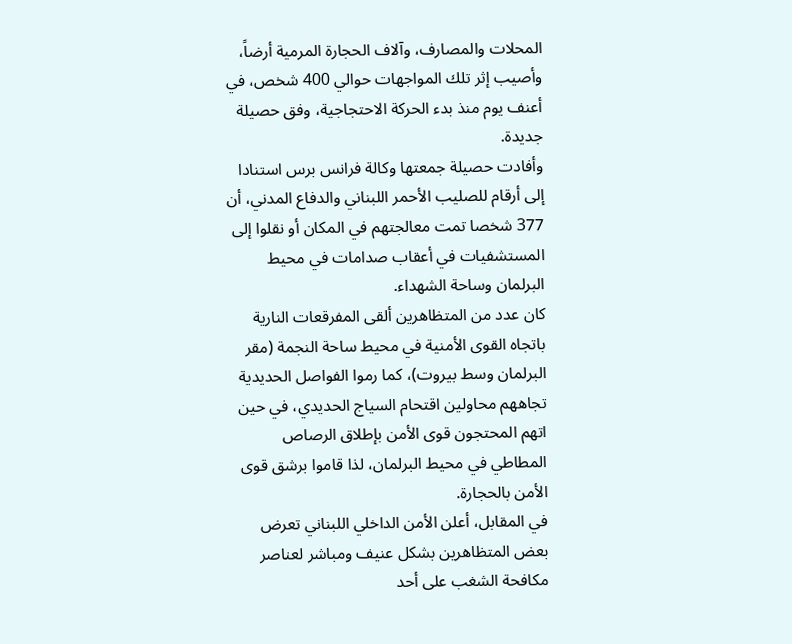المحلات والمصارف، وآلاف الحجارة المرمية أرضاً، وأصيب إثر تلك المواجهات حوالي 400 شخص، في أعنف يوم منذ بدء الحركة الاحتجاجية، وفق حصيلة جديدة.
وأفادت حصيلة جمعتها وكالة فرانس برس استنادا إلى أرقام للصليب الأحمر اللبناني والدفاع المدني، أن 377 شخصا تمت معالجتهم في المكان أو نقلوا إلى المستشفيات في أعقاب صدامات في محيط البرلمان وساحة الشهداء.
كان عدد من المتظاهرين ألقى المفرقعات النارية باتجاه القوى الأمنية في محيط ساحة النجمة (مقر البرلمان وسط بيروت)، كما رموا الفواصل الحديدية تجاههم محاولين اقتحام السياج الحديدي، في حين اتهم المحتجون قوى الأمن بإطلاق الرصاص المطاطي في محيط البرلمان، لذا قاموا برشق قوى الأمن بالحجارة.
في المقابل، أعلن الأمن الداخلي اللبناني تعرض بعض المتظاهرين بشكل عنيف ومباشر لعناصر مكافحة الشغب على أحد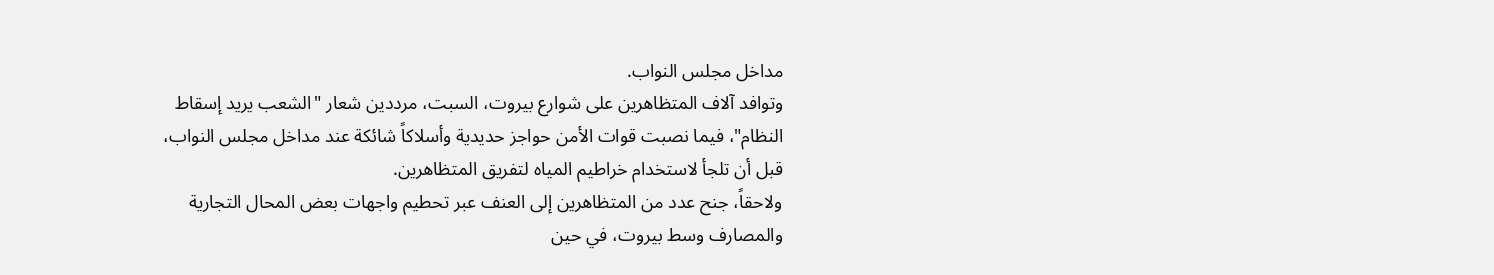مداخل مجلس النواب.
وتوافد آلاف المتظاهرين على شوارع بيروت، السبت، مرددين شعار "الشعب يريد إسقاط النظام"، فيما نصبت قوات الأمن حواجز حديدية وأسلاكاً شائكة عند مداخل مجلس النواب، قبل أن تلجأ لاستخدام خراطيم المياه لتفريق المتظاهرين.
ولاحقاً، جنح عدد من المتظاهرين إلى العنف عبر تحطيم واجهات بعض المحال التجارية والمصارف وسط بيروت، في حين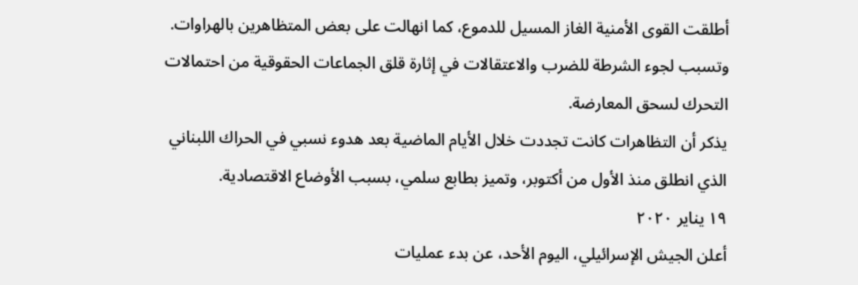أطلقت القوى الأمنية الغاز المسيل للدموع، كما انهالت على بعض المتظاهرين بالهراوات.
وتسبب لجوء الشرطة للضرب والاعتقالات في إثارة قلق الجماعات الحقوقية من احتمالات التحرك لسحق المعارضة.
يذكر أن التظاهرات كانت تجددت خلال الأيام الماضية بعد هدوء نسبي في الحراك اللبناني الذي انطلق منذ الأول من أكتوبر، وتميز بطابع سلمي، بسبب الأوضاع الاقتصادية.
١٩ يناير ٢٠٢٠
أعلن الجيش الإسرائيلي، اليوم الأحد، عن بدء عمليات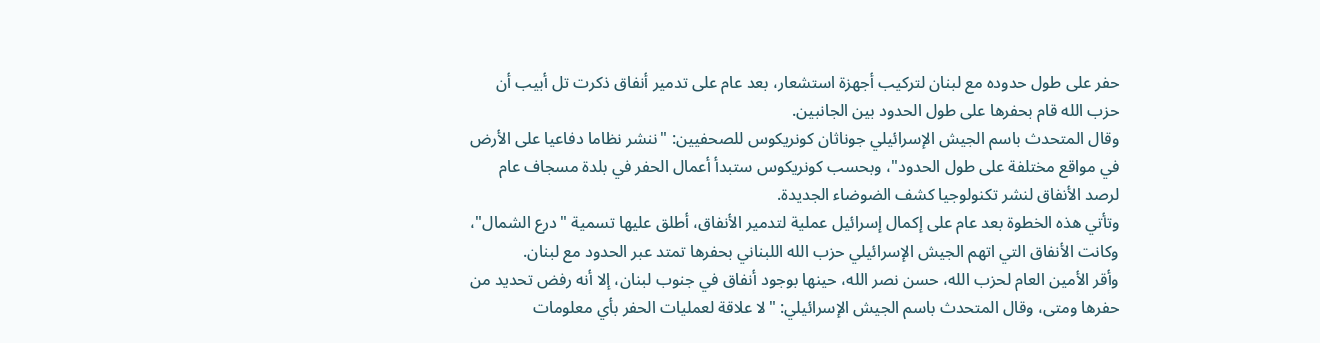حفر على طول حدوده مع لبنان لتركيب أجهزة استشعار، بعد عام على تدمير أنفاق ذكرت تل أبيب أن حزب الله قام بحفرها على طول الحدود بين الجانبين.
وقال المتحدث باسم الجيش الإسرائيلي جوناثان كونريكوس للصحفيين: "ننشر نظاما دفاعيا على الأرض في مواقع مختلفة على طول الحدود"، وبحسب كونريكوس ستبدأ أعمال الحفر في بلدة مسجاف عام لرصد الأنفاق لنشر تكنولوجيا كشف الضوضاء الجديدة.
وتأتي هذه الخطوة بعد عام على إكمال إسرائيل عملية لتدمير الأنفاق، أطلق عليها تسمية "درع الشمال"، وكانت الأنفاق التي اتهم الجيش الإسرائيلي حزب الله اللبناني بحفرها تمتد عبر الحدود مع لبنان.
وأقر الأمين العام لحزب الله، حسن نصر الله، حينها بوجود أنفاق في جنوب لبنان، إلا أنه رفض تحديد من حفرها ومتى، وقال المتحدث باسم الجيش الإسرائيلي: "لا علاقة لعمليات الحفر بأي معلومات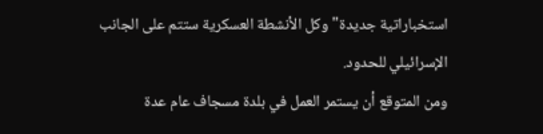استخباراتية جديدة" وكل الأنشطة العسكرية ستتم على الجانب الإسرائيلي للحدود.
ومن المتوقع أن يستمر العمل في بلدة مسجاف عام عدة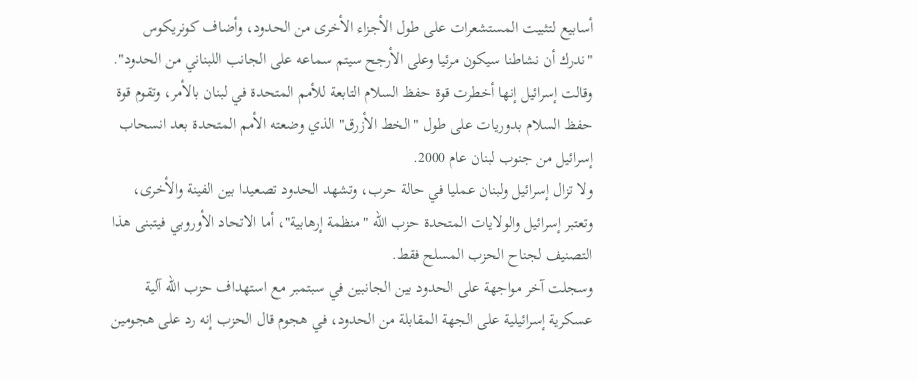أسابيع لتثبيت المستشعرات على طول الأجزاء الأخرى من الحدود، وأضاف كونريكوس "ندرك أن نشاطنا سيكون مرئيا وعلى الأرجح سيتم سماعه على الجانب اللبناني من الحدود".
وقالت إسرائيل إنها أخطرت قوة حفظ السلام التابعة للأمم المتحدة في لبنان بالأمر، وتقوم قوة حفظ السلام بدوريات على طول "الخط الأزرق" الذي وضعته الأمم المتحدة بعد انسحاب إسرائيل من جنوب لبنان عام 2000.
ولا تزال إسرائيل ولبنان عمليا في حالة حرب، وتشهد الحدود تصعيدا بين الفينة والأخرى، وتعتبر إسرائيل والولايات المتحدة حزب الله "منظمة إرهابية"، أما الاتحاد الأوروبي فيتبنى هذا التصنيف لجناح الحزب المسلح فقط.
وسجلت آخر مواجهة على الحدود بين الجانبين في سبتمبر مع استهداف حزب الله آلية عسكرية إسرائيلية على الجهة المقابلة من الحدود، في هجوم قال الحزب إنه رد على هجومين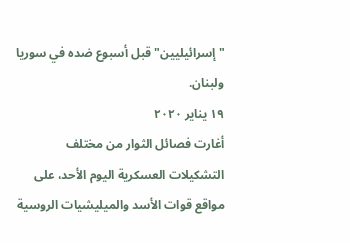"إسرائيليين" قبل أسبوع ضده في سوريا ولبنان.
١٩ يناير ٢٠٢٠
أغارت فصائل الثوار من مختلف التشكيلات العسكرية اليوم الأحد، على مواقع قوات الأسد والميليشيات الروسية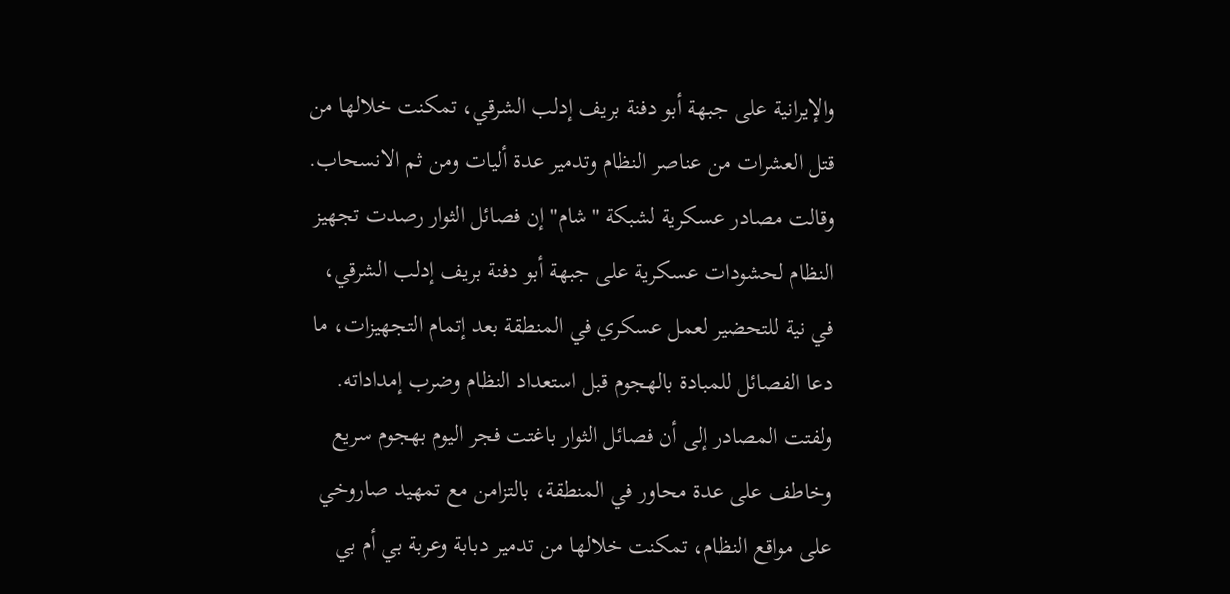والإيرانية على جبهة أبو دفنة بريف إدلب الشرقي، تمكنت خلالها من قتل العشرات من عناصر النظام وتدمير عدة أليات ومن ثم الانسحاب.
وقالت مصادر عسكرية لشبكة "شام" إن فصائل الثوار رصدت تجهيز النظام لحشودات عسكرية على جبهة أبو دفنة بريف إدلب الشرقي، في نية للتحضير لعمل عسكري في المنطقة بعد إتمام التجهيزات، ما دعا الفصائل للمبادة بالهجوم قبل استعداد النظام وضرب إمداداته.
ولفتت المصادر إلى أن فصائل الثوار باغتت فجر اليوم بهجوم سريع وخاطف على عدة محاور في المنطقة، بالتزامن مع تمهيد صاروخي على مواقع النظام، تمكنت خلالها من تدمير دبابة وعربة بي أم بي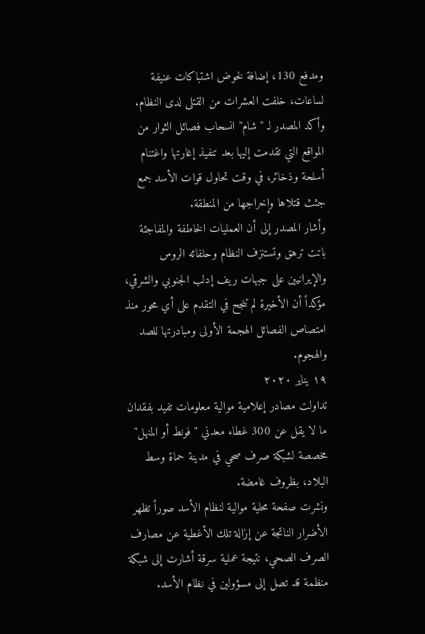ومدفع 130، إضافة لخوض اشتباكات عنيفة لساعات، خلفت العشرات من القتلى لدى النظام.
وأكد المصدر لـ "شام" انسحاب فصائل الثوار من المواقع التي تقدمت إليها بعد تنفيذ إغارتها واغتنام أسلحة وذخائر، في وقت تحاول قوات الأسد جمع جثث قتلاها وإخراجها من المنطقة.
وأشار المصدر إلى أن العمليات الخاطفة والمفاجئة باتت ترهق وتستنزف النظام وحلفائه الروس والإيرانيين على جبهات ريف إدلب الجنوبي والشرقي، مؤكداً أن الأخيرة لم تنجح في التقدم على أي محور منذ امتصاص الفصائل الهجمة الأولى ومبادرتها للصد والهجوم.
١٩ يناير ٢٠٢٠
تداولت مصادر إعلامية موالية معلومات تفيد بفقدان ما لا يقل عن 300 غطاء معدني "فونط أو المنهل" مخصصة لشبكة صرف صحي في مدينة حماة وسط البلاد، بظروف غامضة.
ونشرت صفحة محلية موالية لنظام الأسد صوراً تظهر الأضرار الناتجة عن إزالة تلك الأغطية عن مصارف الصرف الصحي، نتيجة عملية سرقة أشارت إلى شبكة منظمة قد تصل إلى مسؤولين في نظام الأسد.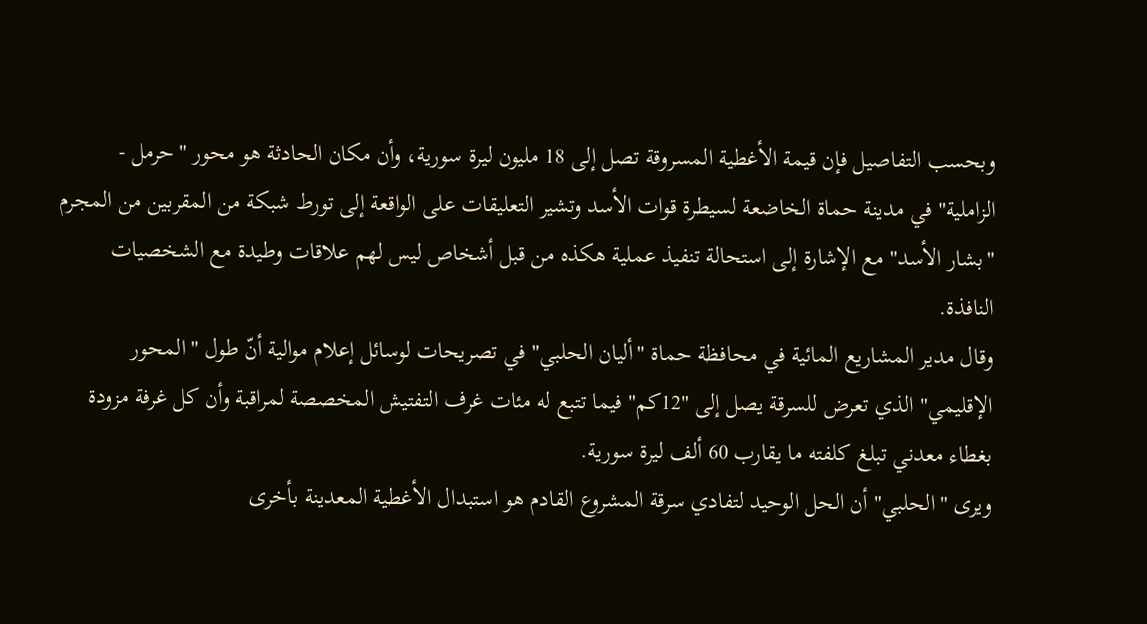وبحسب التفاصيل فإن قيمة الأغطية المسروقة تصل إلى 18 مليون ليرة سورية، وأن مكان الحادثة هو محور "حرمل - الزاملية" في مدينة حماة الخاضعة لسيطرة قوات الأسد وتشير التعليقات على الواقعة إلى تورط شبكة من المقربين من المجرم "بشار الأسد" مع الإشارة إلى استحالة تنفيذ عملية هكذه من قبل أشخاص ليس لهم علاقات وطيدة مع الشخصيات النافذة.
وقال مدير المشاريع المائية في محافظة حماة "أليان الحلبي" في تصريحات لوسائل إعلام موالية أنّ طول "المحور الإقليمي" الذي تعرض للسرقة يصل إلى "12كم" فيما تتبع له مئات غرف التفتيش المخصصة لمراقبة وأن كل غرفة مزودة بغطاء معدني تبلغ كلفته ما يقارب 60 ألف ليرة سورية.
ويرى "الحلبي" أن الحل الوحيد لتفادي سرقة المشروع القادم هو استبدال الأغطية المعدينة بأخرى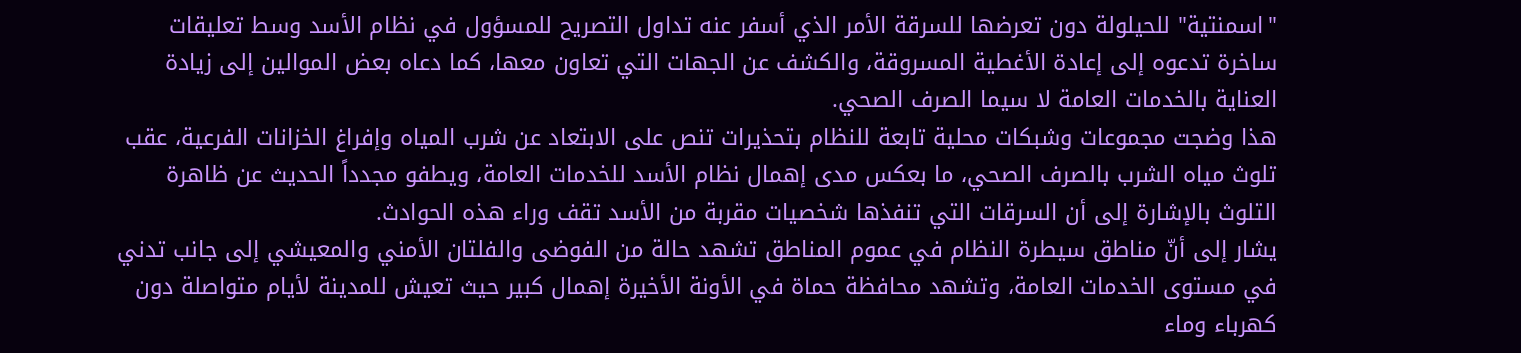"اسمنتية" للحيلولة دون تعرضها للسرقة الأمر الذي أسفر عنه تداول التصريح للمسؤول في نظام الأسد وسط تعليقات ساخرة تدعوه إلى إعادة الأغطية المسروقة، والكشف عن الجهات التي تعاون معها، كما دعاه بعض الموالين إلى زيادة العناية بالخدمات العامة لا سيما الصرف الصحي.
هذا وضجت مجموعات وشبكات محلية تابعة للنظام بتحذيرات تنص على الابتعاد عن شرب المياه وإفراغ الخزانات الفرعية، عقب تلوث مياه الشرب بالصرف الصحي، ما بعكس مدى إهمال نظام الأسد للخدمات العامة، ويطفو مجدداً الحديث عن ظاهرة التلوث بالإشارة إلى أن السرقات التي تنفذها شخصيات مقربة من الأسد تقف وراء هذه الحوادث.
يشار إلى أنّ مناطق سيطرة النظام في عموم المناطق تشهد حالة من الفوضى والفلتان الأمني والمعيشي إلى جانب تدني في مستوى الخدمات العامة، وتشهد محافظة حماة في الأونة الأخيرة إهمال كبير حيث تعيش للمدينة لأيام متواصلة دون كهرباء وماء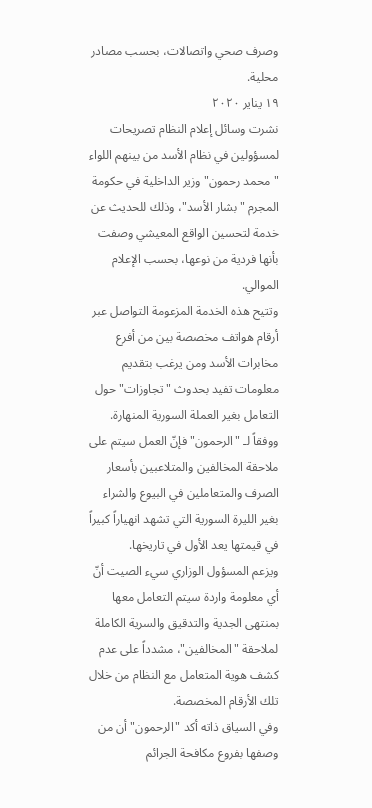وصرف صحي واتصالات، بحسب مصادر محلية.
١٩ يناير ٢٠٢٠
نشرت وسائل إعلام النظام تصريحات لمسؤولين في نظام الأسد من بينهم اللواء "محمد رحمون" وزير الداخلية في حكومة المجرم "بشار الأسد"، وذلك للحديث عن خدمة لتحسين الواقع المعيشي وصفت بأنها فردية من نوعها، بحسب الإعلام الموالي.
وتتيح هذه الخدمة المزعومة التواصل عبر أرقام هواتف مخصصة بين من أفرع مخابرات الأسد ومن يرغب بتقديم معلومات تفيد بحدوث "تجاوزات" حول التعامل بغير العملة السورية المنهارة.
ووفقاً لـ "الرحمون" فإنّ العمل سيتم على ملاحقة المخالفين والمتلاعبين بأسعار الصرف والمتعاملين في البيوع والشراء بغير الليرة السورية التي تشهد انهياراً كبيراً في قيمتها يعد الأول في تاريخها.
ويزعم المسؤول الوزاري سيء الصيت أنّ أي معلومة واردة سيتم التعامل معها بمنتهى الجدية والتدقيق والسرية الكاملة لملاحقة "المخالفين"، مشدداً على عدم كشف هوية المتعامل مع النظام من خلال تلك الأرقام المخصصة.
وفي السياق ذاته أكد "الرحمون" أن من وصفها بفروع مكافحة الجرائم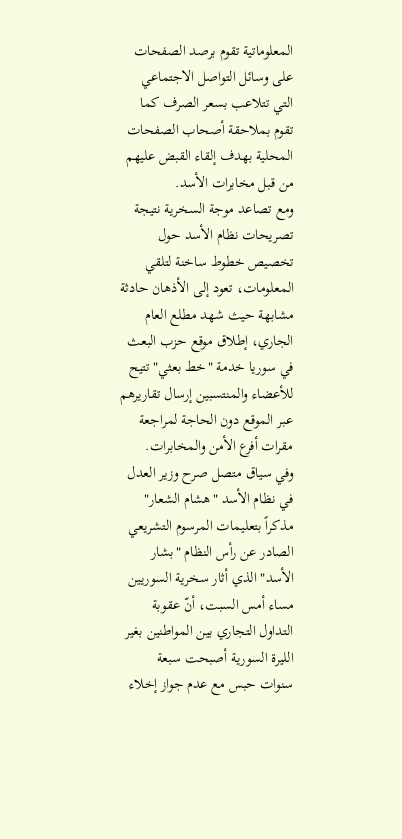المعلوماتية تقوم برصد الصفحات على وسائل التواصل الاجتماعي التي تتلاعب بسعر الصرف كما تقوم بملاحقة أصحاب الصفحات المحلية بهدف إلقاء القبض عليهم من قبل مخابرات الأسد.
ومع تصاعد موجة السخرية نتيجة تصريحات نظام الأسد حول تخصيص خطوط ساخنة لتلقي المعلومات، تعود إلى الأذهان حادثة مشابهة حيث شهد مطلع العام الجاري، إطلاق موقع حزب البعث في سوريا خدمة "خط بعثي" تتيح للأعضاء والمنتسبين إرسال تقاريرهم عبر الموقع دون الحاجة لمراجعة مقرات أفرع الأمن والمخابرات.
وفي سياق متصل صرح وزير العدل في نظام الأسد "هشام الشعار" مذكراً بتعليمات المرسوم التشريعي الصادر عن رأس النظام "بشار الأسد" الذي أثار سخرية السوريين مساء أمس السبت، أنّ عقوبة التداول التجاري بين المواطنين بغير الليرة السورية أصبحت سبعة سنوات حبس مع عدم جواز إخلاء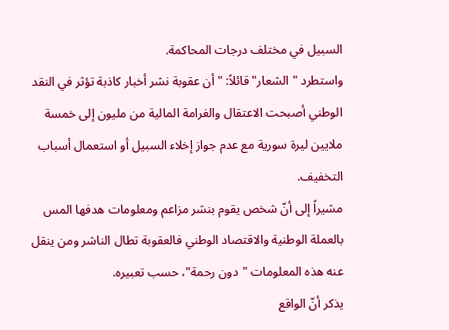السبيل في مختلف درجات المحاكمة.
واستطرد "الشعار" قائلاً: " أن عقوبة نشر أخبار كاذبة تؤثر في النقد الوطني أصبحت الاعتقال والغرامة المالية من مليون إلى خمسة ملايين ليرة سورية مع عدم جواز إخلاء السبيل أو استعمال أسباب التخفيف.
مشيراً إلى أنّ شخص يقوم بنشر مزاعم ومعلومات هدفها المس بالعملة الوطنية والاقتصاد الوطني فالعقوبة تطال الناشر ومن ينقل عنه هذه المعلومات "دون رحمة"، حسب تعبيره.
يذكر أنّ الواقع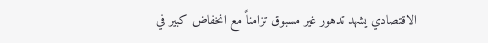الاقتصادي يشهد تدهور غير مسبوق تزامناً مع انخفاض كبير في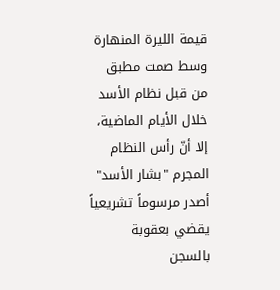قيمة الليرة المنهارة وسط صمت مطبق من قبل نظام الأسد خلال الأيام الماضية، إلا أنّ رأس النظام المجرم "بشار الأسد" أصدر مرسوماً تشريعياً يقضي بعقوبة بالسجن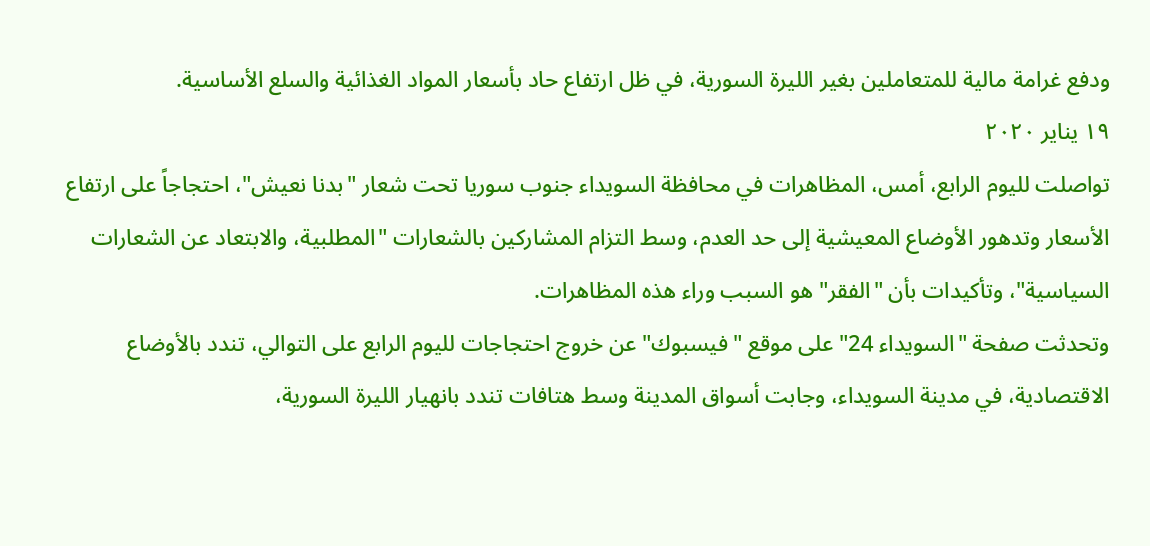ودفع غرامة مالية للمتعاملين بغير الليرة السورية، في ظل ارتفاع حاد بأسعار المواد الغذائية والسلع الأساسية.
١٩ يناير ٢٠٢٠
تواصلت لليوم الرابع، أمس، المظاهرات في محافظة السويداء جنوب سوريا تحت شعار "بدنا نعيش"، احتجاجاً على ارتفاع الأسعار وتدهور الأوضاع المعيشية إلى حد العدم، وسط التزام المشاركين بالشعارات "المطلبية، والابتعاد عن الشعارات السياسية"، وتأكيدات بأن "الفقر" هو السبب وراء هذه المظاهرات.
وتحدثت صفحة "السويداء 24" على موقع "فيسبوك" عن خروج احتجاجات لليوم الرابع على التوالي، تندد بالأوضاع الاقتصادية، في مدينة السويداء، وجابت أسواق المدينة وسط هتافات تندد بانهيار الليرة السورية،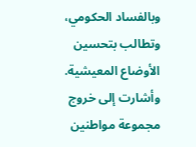وبالفساد الحكومي، وتطالب بتحسين الأوضاع المعيشية.
وأشارت إلى خروج مجموعة مواطنين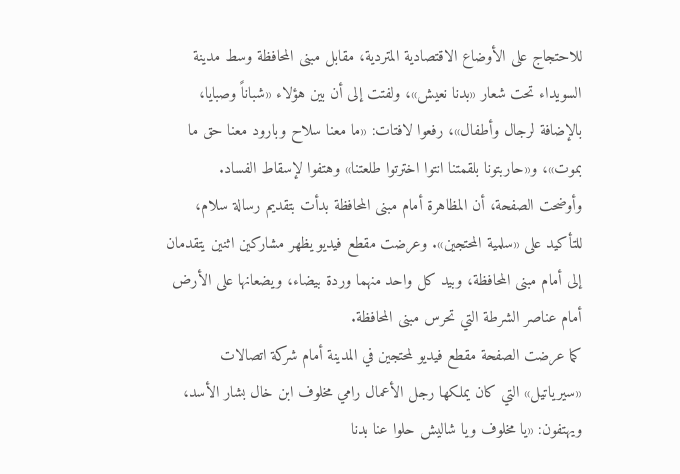للاحتجاج على الأوضاع الاقتصادية المتردية، مقابل مبنى المحافظة وسط مدينة السويداء تحت شعار «بدنا نعيش»، ولفتت إلى أن بين هؤلاء «شباناً وصبايا، بالإضافة لرجال وأطفال»، رفعوا لافتات: «ما معنا سلاح وبارود معنا حق ما بموت»، و«حاربتونا بلقمتنا انتوا اخترتوا طلعتنا» وهتفوا لإسقاط الفساد.
وأوضحت الصفحة، أن المظاهرة أمام مبنى المحافظة بدأت بتقديم رسالة سلام، للتأكيد على «سلمية المحتجين». وعرضت مقطع فيديو يظهر مشاركين اثنين يتقدمان إلى أمام مبنى المحافظة، وبيد كل واحد منهما وردة بيضاء، ويضعانها على الأرض أمام عناصر الشرطة التي تحرس مبنى المحافظة.
كما عرضت الصفحة مقطع فيديو لمحتجين في المدينة أمام شركة اتصالات «سيرياتيل» التي كان يملكها رجل الأعمال رامي مخلوف ابن خال بشار الأسد، ويهتفون: «يا مخلوف ويا شاليش حلوا عنا بدنا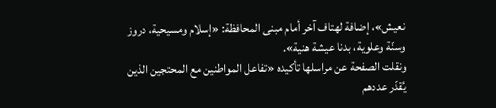نعيش»، إضافة لهتاف آخر أمام مبنى المحافظة: «إسلام ومسيحية، دروز وسنّة وعلوية، بدنا عيشة هنية».
ونقلت الصفحة عن مراسلها تأكيده «تفاعل المواطنين مع المحتجين الذين يُقدّر عددهم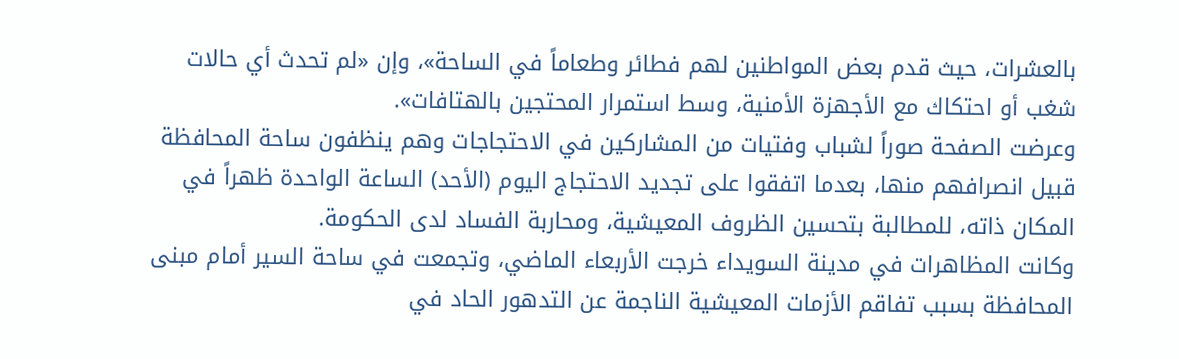بالعشرات، حيث قدم بعض المواطنين لهم فطائر وطعاماً في الساحة»، وإن «لم تحدث أي حالات شغب أو احتكاك مع الأجهزة الأمنية، وسط استمرار المحتجين بالهتافات».
وعرضت الصفحة صوراً لشباب وفتيات من المشاركين في الاحتجاجات وهم ينظفون ساحة المحافظة قبيل انصرافهم منها، بعدما اتفقوا على تجديد الاحتجاج اليوم (الأحد) الساعة الواحدة ظهراً في المكان ذاته، للمطالبة بتحسين الظروف المعيشية، ومحاربة الفساد لدى الحكومة.
وكانت المظاهرات في مدينة السويداء خرجت الأربعاء الماضي، وتجمعت في ساحة السير أمام مبنى المحافظة بسبب تفاقم الأزمات المعيشية الناجمة عن التدهور الحاد في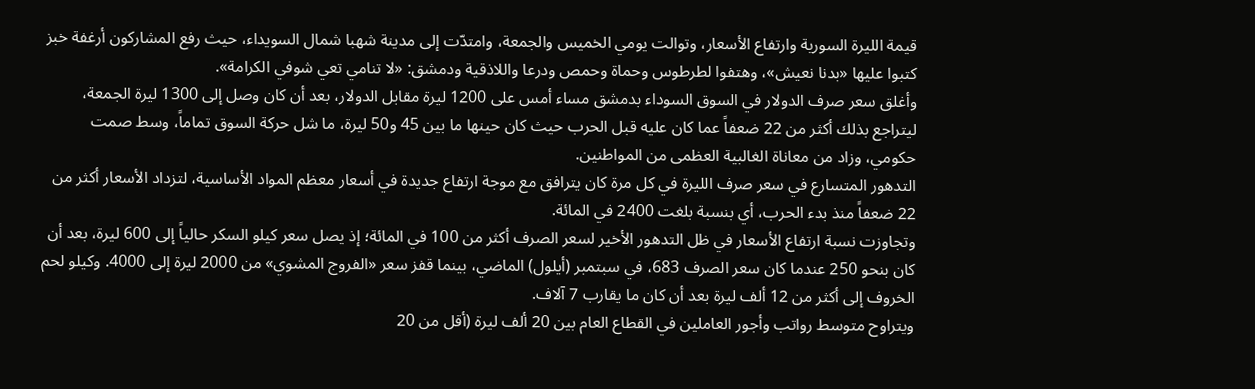قيمة الليرة السورية وارتفاع الأسعار، وتوالت يومي الخميس والجمعة، وامتدّت إلى مدينة شهبا شمال السويداء، حيث رفع المشاركون أرغفة خبز كتبوا عليها «بدنا نعيش»، وهتفوا لطرطوس وحماة وحمص ودرعا واللاذقية ودمشق: «لا تنامي تعي شوفي الكرامة».
وأغلق سعر صرف الدولار في السوق السوداء بدمشق مساء أمس على 1200 ليرة مقابل الدولار، بعد أن كان وصل إلى 1300 ليرة الجمعة، ليتراجع بذلك أكثر من 22 ضعفاً عما كان عليه قبل الحرب حيث كان حينها ما بين 45 و50 ليرة، ما شل حركة السوق تماماً، وسط صمت حكومي، وزاد من معاناة الغالبية العظمى من المواطنين.
التدهور المتسارع في سعر صرف الليرة في كل مرة كان يترافق مع موجة ارتفاع جديدة في أسعار معظم المواد الأساسية، لتزداد الأسعار أكثر من 22 ضعفاً منذ بدء الحرب، أي بنسبة بلغت 2400 في المائة.
وتجاوزت نسبة ارتفاع الأسعار في ظل التدهور الأخير لسعر الصرف أكثر من 100 في المائة؛ إذ يصل سعر كيلو السكر حالياً إلى 600 ليرة، بعد أن كان بنحو 250 عندما كان سعر الصرف 683، في سبتمبر (أيلول) الماضي، بينما قفز سعر «الفروج المشوي» من 2000 ليرة إلى 4000. وكيلو لحم الخروف إلى أكثر من 12 ألف ليرة بعد أن كان ما يقارب 7 آلاف.
ويتراوح متوسط رواتب وأجور العاملين في القطاع العام بين 20 ألف ليرة (أقل من 20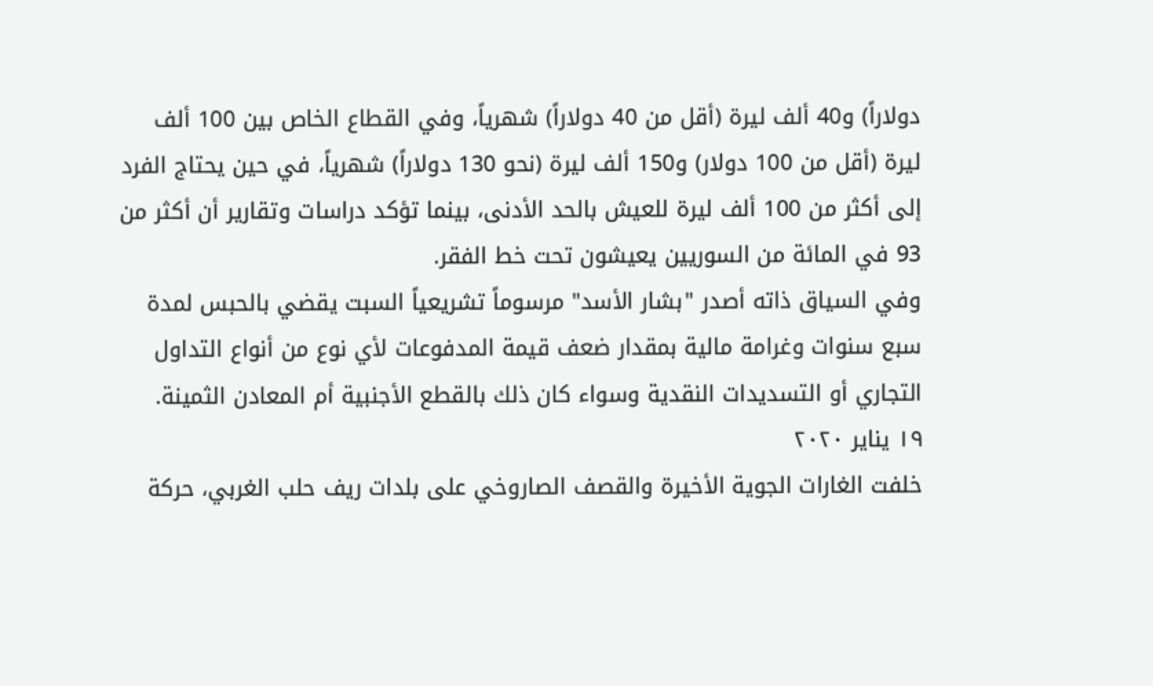دولاراً) و40 ألف ليرة (أقل من 40 دولاراً) شهرياً، وفي القطاع الخاص بين 100 ألف ليرة (أقل من 100 دولار) و150 ألف ليرة (نحو 130 دولاراً) شهرياً، في حين يحتاج الفرد إلى أكثر من 100 ألف ليرة للعيش بالحد الأدنى، بينما تؤكد دراسات وتقارير أن أكثر من 93 في المائة من السوريين يعيشون تحت خط الفقر.
وفي السياق ذاته أصدر "بشار الأسد" مرسوماً تشريعياً السبت يقضي بالحبس لمدة سبع سنوات وغرامة مالية بمقدار ضعف قيمة المدفوعات لأي نوع من أنواع التداول التجاري أو التسديدات النقدية وسواء كان ذلك بالقطع الأجنبية أم المعادن الثمينة.
١٩ يناير ٢٠٢٠
خلفت الغارات الجوية الأخيرة والقصف الصاروخي على بلدات ريف حلب الغربي، حركة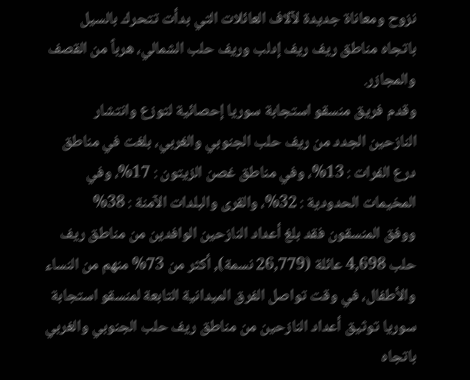نزوح ومعاناة جديدة لآلاف العائلات التي بدأت تتحرك بالسيل باتجاه مناطق ريف ريف إدلب وريف حلب الشمالي، هرباً من القصف والمجازر.
وقدم فريق منسقو استجابة سوريا إحصائية لتوزع وانتشار النازحين الجدد من ريف حلب الجنوبي والغربي، بلغت في مناطق درع الفرات : 13%، وفي مناطق غصن الزيتون : 17%، وفي المخيمات الحدودية : 32%، والقرى والبلدات الآمنة : 38%
ووفق المنسقون فقد بلغ أعداد النازحين الوافدين من مناطق ريف حلب 4,698 عائلة (26,779 نسمة), أكثر من 73% منهم من النساء والأطفال، في وقت تواصل الفرق الميدانية التابعة لمنسقو استجابة سوريا توثيق أعداد النازحين من مناطق ريف حلب الجنوبي والغربي باتجاه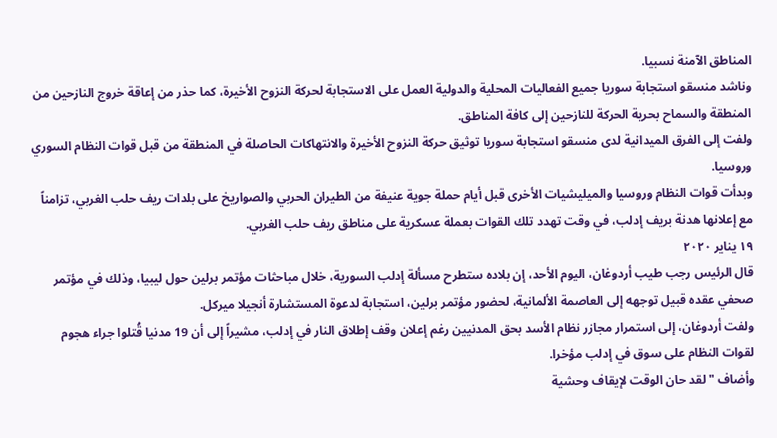المناطق الآمنة نسبيا.
وناشد منسقو استجابة سوريا جميع الفعاليات المحلية والدولية العمل على الاستجابة لحركة النزوح الأخيرة، كما حذر من إعاقة خروج النازحين من المنطقة والسماح بحرية الحركة للنازحين إلى كافة المناطق.
ولفت إلى الفرق الميدانية لدى منسقو استجابة سوريا توثيق حركة النزوح الأخيرة والانتهاكات الحاصلة في المنطقة من قبل قوات النظام السوري وروسيا.
وبدأت قوات النظام وروسيا والميليشيات الأخرى قبل أيام حملة جوية عنيفة من الطيران الحربي والصواريخ على بلدات ريف حلب الغربي، تزامناً مع إعلانها هدنة بريف إدلب، في وقت تهدد تلك القوات بعملة عسكرية على مناطق ريف حلب الغربي.
١٩ يناير ٢٠٢٠
قال الرئيس رجب طيب أردوغان، اليوم الأحد، إن بلاده ستطرح مسألة إدلب السورية، خلال مباحثات مؤتمر برلين حول ليبيا، وذلك في مؤتمر صحفي عقده قبيل توجهه إلى العاصمة الألمانية، لحضور مؤتمر برلين، استجابة لدعوة المستشارة أنجيلا ميركل.
ولفت أردوغان، إلى استمرار مجازر نظام الأسد بحق المدنيين رغم إعلان وقف إطلاق النار في إدلب، مشيراً إلى أن 19 مدنيا قُتلوا جراء هجوم لقوات النظام على سوق في إدلب مؤخرا.
وأضاف "لقد حان الوقت لإيقاف وحشية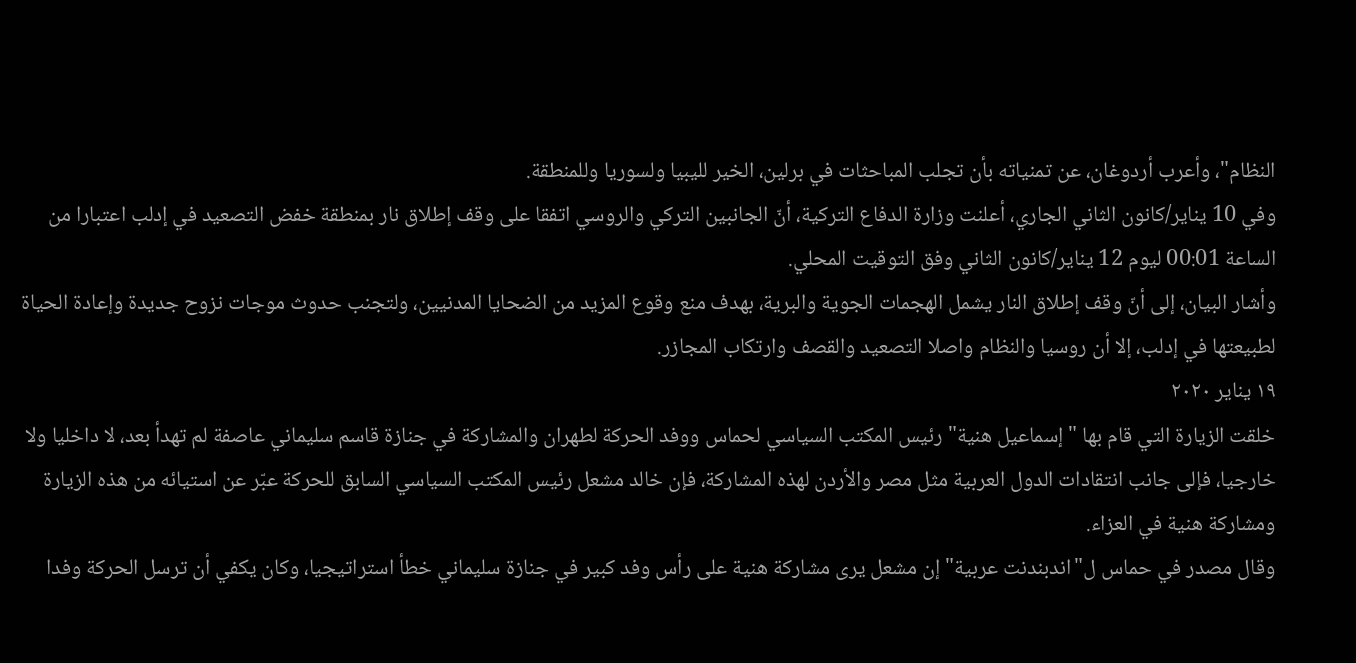النظام"، وأعرب أردوغان، عن تمنياته بأن تجلب المباحثات في برلين، الخير لليبيا ولسوريا وللمنطقة.
وفي 10 يناير/كانون الثاني الجاري، أعلنت وزارة الدفاع التركية، أنّ الجانبين التركي والروسي اتفقا على وقف إطلاق نار بمنطقة خفض التصعيد في إدلب اعتبارا من الساعة 00:01 ليوم 12 يناير/كانون الثاني وفق التوقيت المحلي.
وأشار البيان، إلى أنّ وقف إطلاق النار يشمل الهجمات الجوية والبرية، بهدف منع وقوع المزيد من الضحايا المدنيين، ولتجنب حدوث موجات نزوح جديدة وإعادة الحياة لطبيعتها في إدلب، إلا أن روسيا والنظام واصلا التصعيد والقصف وارتكاب المجازر.
١٩ يناير ٢٠٢٠
خلقت الزيارة التي قام بها "إسماعيل هنية" رئيس المكتب السياسي لحماس ووفد الحركة لطهران والمشاركة في جنازة قاسم سليماني عاصفة لم تهدأ بعد، لا داخليا ولا خارجيا، فإلى جانب انتقادات الدول العربية مثل مصر والأردن لهذه المشاركة، فإن خالد مشعل رئيس المكتب السياسي السابق للحركة عبّر عن استيائه من هذه الزيارة ومشاركة هنية في العزاء.
وقال مصدر في حماس ل"اندبندنت عربية" إن مشعل يرى مشاركة هنية على رأس وفد كبير في جنازة سليماني خطأ استراتيجيا، وكان يكفي أن ترسل الحركة وفدا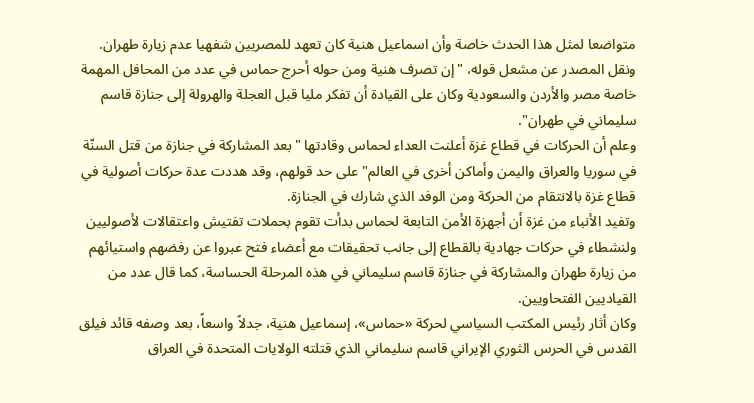متواضعا لمثل هذا الحدث خاصة وأن اسماعيل هنية كان تعهد للمصريين شفهيا عدم زيارة طهران.
ونقل المصدر عن مشعل قوله، "إن تصرف هنية ومن حوله أحرج حماس في عدد من المحافل المهمة خاصة مصر والأردن والسعودية وكان على القيادة أن تفكر مليا قبل العجلة والهرولة إلى جنازة قاسم سليماني في طهران".
وعلم أن الحركات في قطاع غزة أعلنت العداء لحماس وقادتها "بعد المشاركة في جنازة من قتل السنّة في سوريا والعراق واليمن وأماكن أخرى في العالم" على حد قولهم، وقد هددت عدة حركات أصولية في قطاع غزة بالانتقام من الحركة ومن الوفد الذي شارك في الجنازة.
وتفيد الأنباء من غزة أن أجهزة الأمن التابعة لحماس بدأت تقوم بحملات تفتيش واعتقالات لأصوليين ولنشطاء في حركات جهادية بالقطاع إلى جانب تحقيقات مع أعضاء فتح عبروا عن رفضهم واستيائهم من زيارة طهران والمشاركة في جنازة قاسم سليماني في هذه المرحلة الحساسة، كما قال عدد من القياديين الفتحاويين.
وكان أثار رئيس المكتب السياسي لحركة «حماس»، إسماعيل هنية، جدلاً واسعاً، بعد وصفه قائد فيلق القدس في الحرس الثوري الإيراني قاسم سليماني الذي قتلته الولايات المتحدة في العراق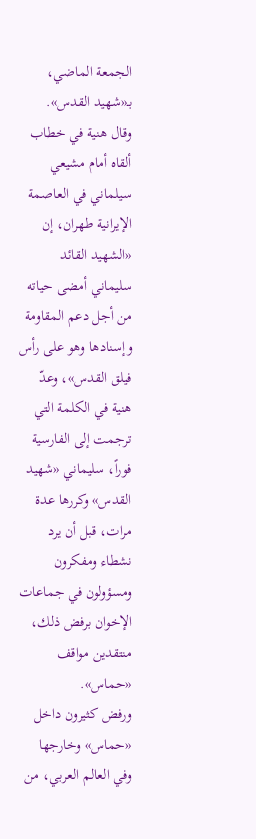الجمعة الماضي، بـ«شهيد القدس».
وقال هنية في خطاب ألقاه أمام مشيعي سيلماني في العاصمة الإيرانية طهران، إن «الشهيد القائد سليماني أمضى حياته من أجل دعم المقاومة وإسنادها وهو على رأس فيلق القدس»، وعدّ هنية في الكلمة التي ترجمت إلى الفارسية فوراً، سليماني «شهيد القدس» وكررها عدة مرات، قبل أن يرد نشطاء ومفكرون ومسؤولون في جماعات الإخوان برفض ذلك، منتقدين مواقف «حماس».
ورفض كثيرون داخل «حماس» وخارجها وفي العالم العربي، من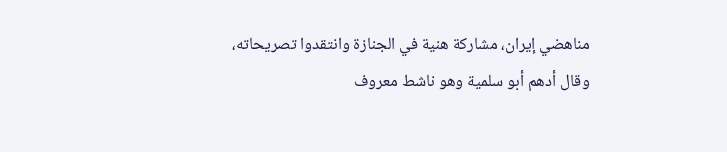مناهضي إيران، مشاركة هنية في الجنازة وانتقدوا تصريحاته، وقال أدهم أبو سلمية وهو ناشط معروف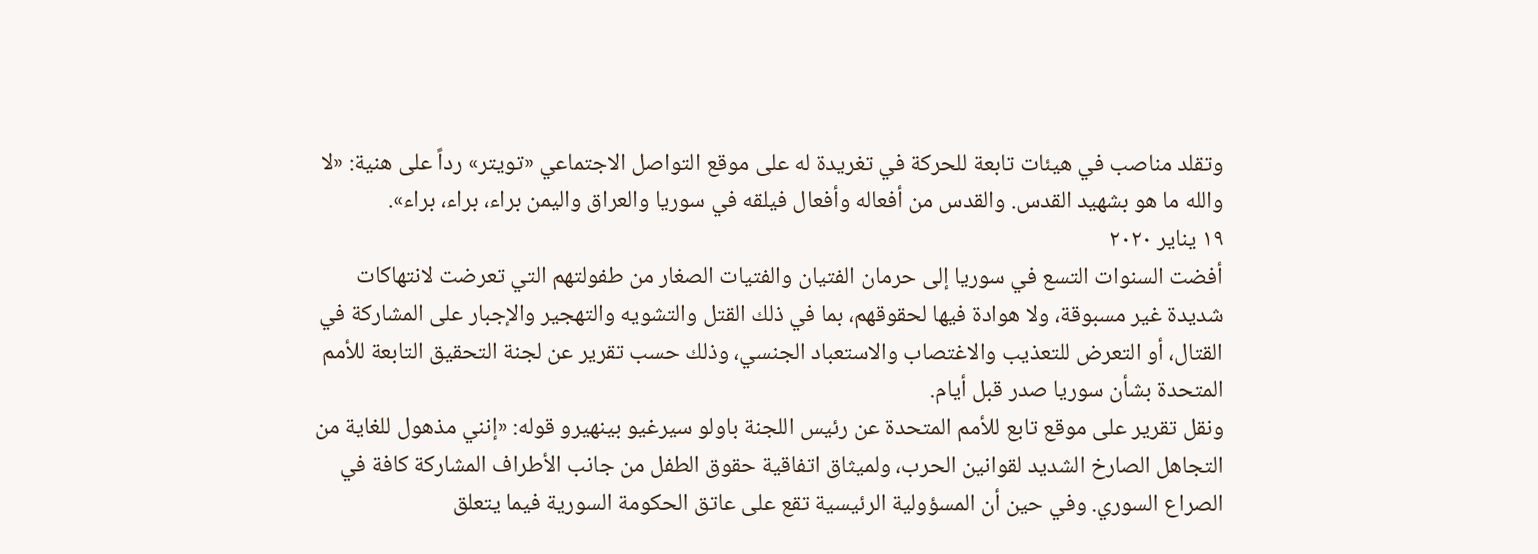وتقلد مناصب في هيئات تابعة للحركة في تغريدة له على موقع التواصل الاجتماعي «تويتر» رداً على هنية: «لا والله ما هو بشهيد القدس. والقدس من أفعاله وأفعال فيلقه في سوريا والعراق واليمن براء، براء، براء».
١٩ يناير ٢٠٢٠
أفضت السنوات التسع في سوريا إلى حرمان الفتيان والفتيات الصغار من طفولتهم التي تعرضت لانتهاكات شديدة غير مسبوقة، ولا هوادة فيها لحقوقهم، بما في ذلك القتل والتشويه والتهجير والإجبار على المشاركة في القتال، أو التعرض للتعذيب والاغتصاب والاستعباد الجنسي، وذلك حسب تقرير عن لجنة التحقيق التابعة للأمم المتحدة بشأن سوريا صدر قبل أيام.
ونقل تقرير على موقع تابع للأمم المتحدة عن رئيس اللجنة باولو سيرغيو بينهيرو قوله: «إنني مذهول للغاية من التجاهل الصارخ الشديد لقوانين الحرب، ولميثاق اتفاقية حقوق الطفل من جانب الأطراف المشاركة كافة في الصراع السوري. وفي حين أن المسؤولية الرئيسية تقع على عاتق الحكومة السورية فيما يتعلق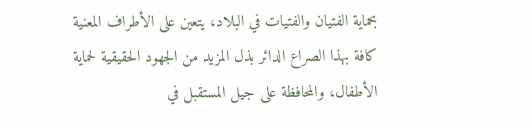بحماية الفتيان والفتيات في البلاد، يتعين على الأطراف المعنية كافة بهذا الصراع الدائر بذل المزيد من الجهود الحقيقية لحماية الأطفال، والمحافظة على جيل المستقبل في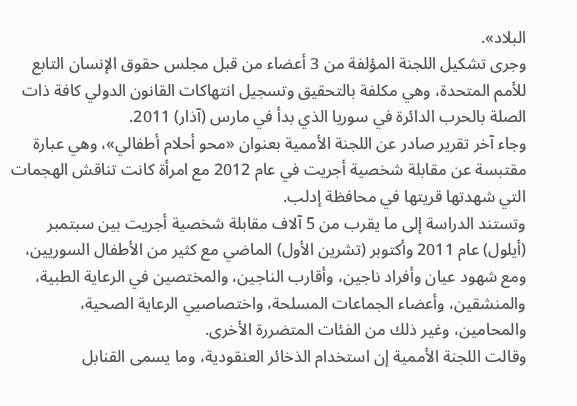البلاد».
وجرى تشكيل اللجنة المؤلفة من 3 أعضاء من قبل مجلس حقوق الإنسان التابع للأمم المتحدة، وهي مكلفة بالتحقيق وتسجيل انتهاكات القانون الدولي كافة ذات الصلة بالحرب الدائرة في سوريا الذي بدأ في مارس (آذار) 2011.
وجاء آخر تقرير صادر عن اللجنة الأممية بعنوان «محو أحلام أطفالي»، وهي عبارة مقتبسة عن مقابلة شخصية أجريت في عام 2012 مع امرأة كانت تناقش الهجمات التي شهدتها قريتها في محافظة إدلب.
وتستند الدراسة إلى ما يقرب من 5 آلاف مقابلة شخصية أجريت بين سبتمبر (أيلول) عام 2011 وأكتوبر (تشرين الأول) الماضي مع كثير من الأطفال السوريين، ومع شهود عيان وأفراد ناجين، وأقارب الناجين، والمختصين في الرعاية الطبية، والمنشقين، وأعضاء الجماعات المسلحة، واختصاصيي الرعاية الصحية، والمحامين، وغير ذلك من الفئات المتضررة الأخرى.
وقالت اللجنة الأممية إن استخدام الذخائر العنقودية، وما يسمى القنابل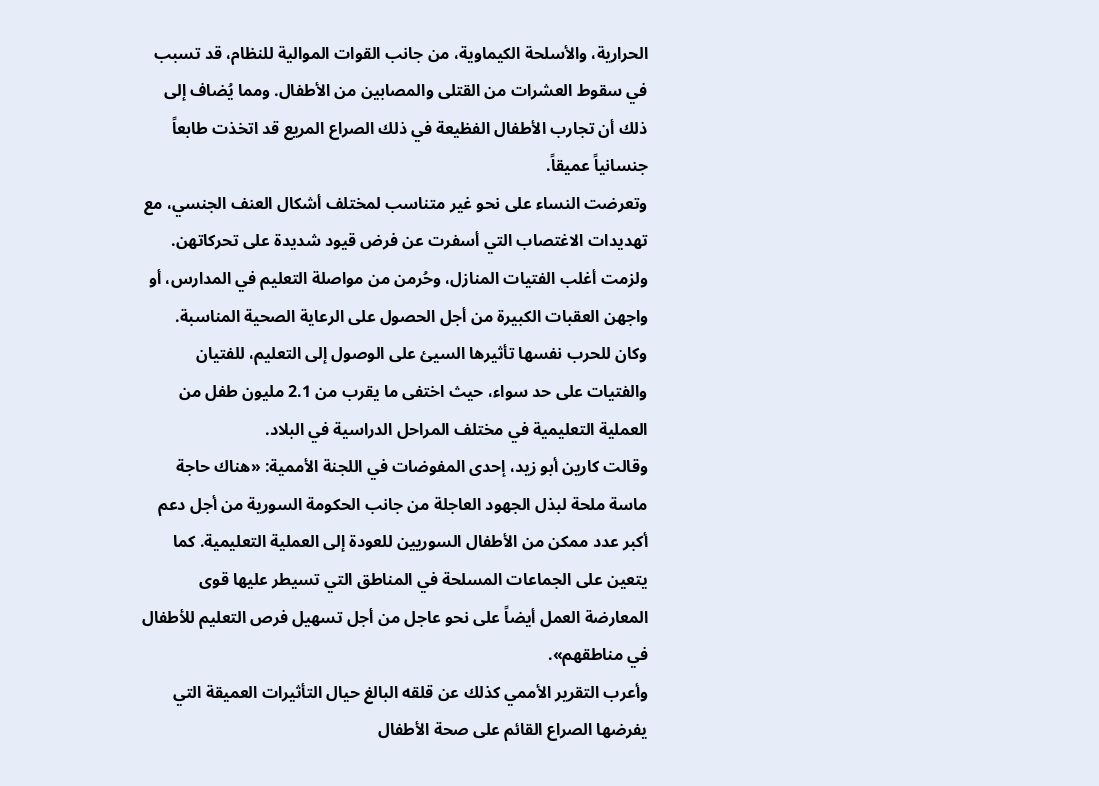الحرارية، والأسلحة الكيماوية، من جانب القوات الموالية للنظام، قد تسبب في سقوط العشرات من القتلى والمصابين من الأطفال. ومما يُضاف إلى ذلك أن تجارب الأطفال الفظيعة في ذلك الصراع المريع قد اتخذت طابعاً جنسانياً عميقاً.
وتعرضت النساء على نحو غير متناسب لمختلف أشكال العنف الجنسي، مع تهديدات الاغتصاب التي أسفرت عن فرض قيود شديدة على تحركاتهن. ولزمت أغلب الفتيات المنازل، وحُرمن من مواصلة التعليم في المدارس، أو واجهن العقبات الكبيرة من أجل الحصول على الرعاية الصحية المناسبة.
وكان للحرب نفسها تأثيرها السيئ على الوصول إلى التعليم، للفتيان والفتيات على حد سواء، حيث اختفى ما يقرب من 2.1 مليون طفل من العملية التعليمية في مختلف المراحل الدراسية في البلاد.
وقالت كارين أبو زيد، إحدى المفوضات في اللجنة الأممية: «هناك حاجة ماسة ملحة لبذل الجهود العاجلة من جانب الحكومة السورية من أجل دعم أكبر عدد ممكن من الأطفال السوريين للعودة إلى العملية التعليمية. كما يتعين على الجماعات المسلحة في المناطق التي تسيطر عليها قوى المعارضة العمل أيضاً على نحو عاجل من أجل تسهيل فرص التعليم للأطفال في مناطقهم».
وأعرب التقرير الأممي كذلك عن قلقه البالغ حيال التأثيرات العميقة التي يفرضها الصراع القائم على صحة الأطفال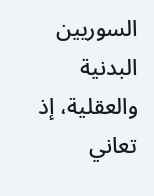السوريين البدنية والعقلية، إذ تعاني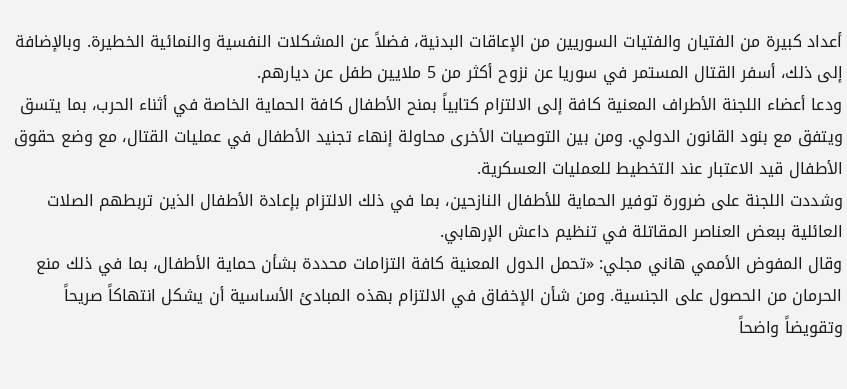أعداد كبيرة من الفتيان والفتيات السوريين من الإعاقات البدنية، فضلاً عن المشكلات النفسية والنمائية الخطيرة. وبالإضافة إلى ذلك، أسفر القتال المستمر في سوريا عن نزوح أكثر من 5 ملايين طفل عن ديارهم.
ودعا أعضاء اللجنة الأطراف المعنية كافة إلى الالتزام كتابياً بمنح الأطفال كافة الحماية الخاصة في أثناء الحرب، بما يتسق ويتفق مع بنود القانون الدولي. ومن بين التوصيات الأخرى محاولة إنهاء تجنيد الأطفال في عمليات القتال، مع وضع حقوق الأطفال قيد الاعتبار عند التخطيط للعمليات العسكرية.
وشددت اللجنة على ضرورة توفير الحماية للأطفال النازحين، بما في ذلك الالتزام بإعادة الأطفال الذين تربطهم الصلات العائلية ببعض العناصر المقاتلة في تنظيم داعش الإرهابي.
وقال المفوض الأممي هاني مجلي: «تحمل الدول المعنية كافة التزامات محددة بشأن حماية الأطفال، بما في ذلك منع الحرمان من الحصول على الجنسية. ومن شأن الإخفاق في الالتزام بهذه المبادئ الأساسية أن يشكل انتهاكاً صريحاً وتقويضاً واضحاً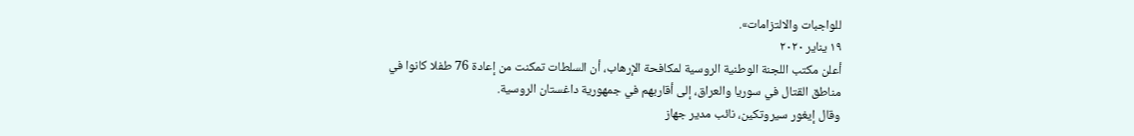للواجبات والالتزامات».
١٩ يناير ٢٠٢٠
أعلن مكتب اللجنة الوطنية الروسية لمكافحة الإرهاب، أن السلطات تمكنت من إعادة 76 طفلا كانوا في مناطق القتال في سوريا والعراق، إلى أقاربهم في جمهورية داغستان الروسية.
وقال إيغور سيروتكين، نائب مدير جهاز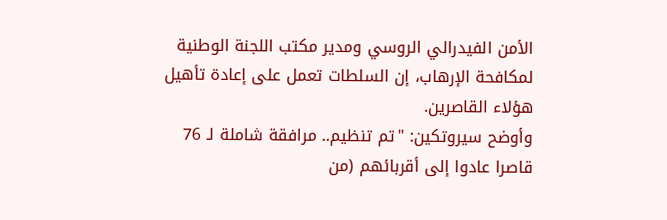الأمن الفيدرالي الروسي ومدير مكتب اللجنة الوطنية لمكافحة الإرهاب، إن السلطات تعمل على إعادة تأهيل هؤلاء القاصرين.
وأوضح سيروتكين: "تم تنظيم.. مرافقة شاملة لـ 76 قاصرا عادوا إلى أقربائهم (من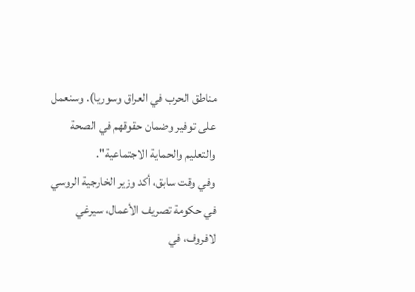مناطق الحرب في العراق وسوريا). وسنعمل على توفير وضمان حقوقهم في الصحة والتعليم والحماية الاجتماعية".
وفي وقت سابق، أكد وزير الخارجية الروسي في حكومة تصريف الأعمال، سيرغي لافروف، في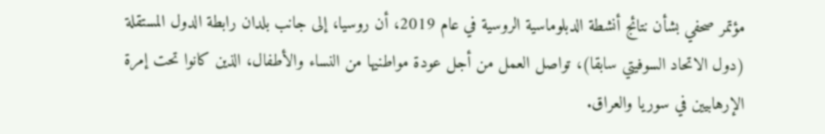مؤتمر صحفي بشأن نتائج أنشطة الدبلوماسية الروسية في عام 2019، أن روسيا، إلى جانب بلدان رابطة الدول المستقلة (دول الاتحاد السوفيتي سابقا)، تواصل العمل من أجل عودة مواطنيها من النساء والأطفال، الذين كانوا تحت إمرة الإرهابيين في سوريا والعراق.